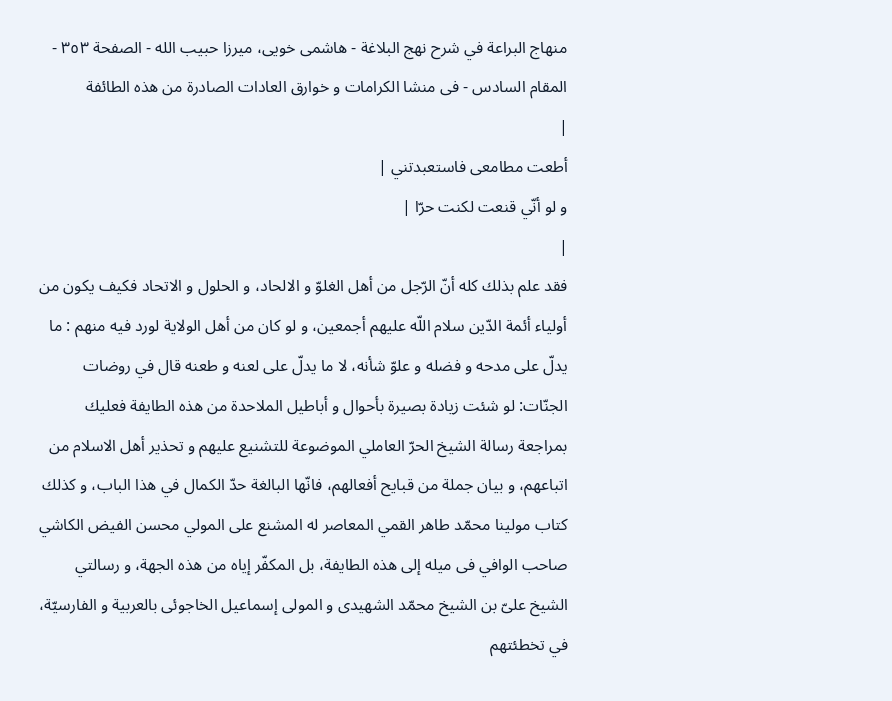منهاج البراعة في شرح نهج البلاغة - هاشمى خويى، ميرزا حبيب الله - الصفحة ٣٥٣ - المقام السادس - فى منشا الكرامات و خوارق العادات الصادرة من هذه الطائفة
|
أطعت مطامعى فاستعبدتني |
و لو أنّي قنعت لكنت حرّا |
|
فقد علم بذلك كله أنّ الرّجل من أهل الغلوّ و الالحاد، و الحلول و الاتحاد فكيف يكون من أولياء أئمة الدّين سلام اللّه عليهم أجمعين، و لو كان من أهل الولاية لورد فيه منهم : ما يدلّ على مدحه و فضله و علوّ شأنه، لا ما يدلّ على لعنه و طعنه قال في روضات الجنّات: لو شئت زيادة بصيرة بأحوال و أباطيل الملاحدة من هذه الطايفة فعليك بمراجعة رسالة الشيخ الحرّ العاملي الموضوعة للتشنيع عليهم و تحذير أهل الاسلام من اتباعهم، و بيان جملة من قبايح أفعالهم، فانّها البالغة حدّ الكمال في هذا الباب، و كذلك كتاب مولينا محمّد طاهر القمي المعاصر له المشنع على المولي محسن الفيض الكاشي صاحب الوافي فى ميله إلى هذه الطايفة، بل المكفّر إياه من هذه الجهة، و رسالتي الشيخ علىّ بن الشيخ محمّد الشهيدى و المولى إسماعيل الخاجوئى بالعربية و الفارسيّة، في تخطئتهم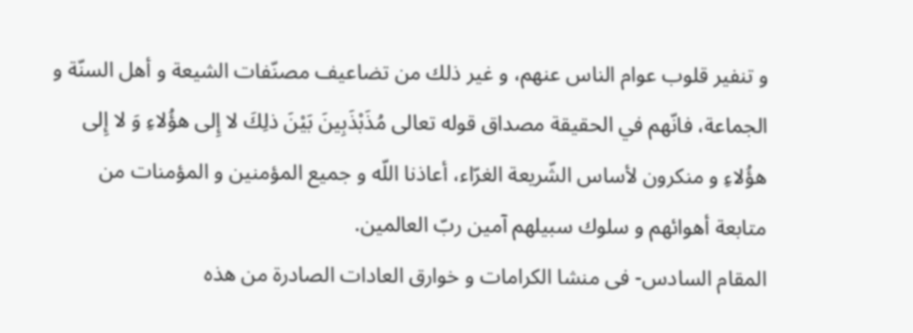و تنفير قلوب عوام الناس عنهم، و غير ذلك من تضاعيف مصنّفات الشيعة و أهل السنّة و الجماعة، فانّهم في الحقيقة مصداق قوله تعالى مُذَبْذَبِينَ بَيْنَ ذلِكَ لا إِلى هؤُلاءِ وَ لا إِلى هؤُلاءِ و منكرون لأساس الشّريعة الغرّاء، أعاذنا اللّه و جميع المؤمنين و المؤمنات من متابعة أهوائهم و سلوك سبيلهم آمين ربّ العالمين.
المقام السادس- فى منشا الكرامات و خوارق العادات الصادرة من هذه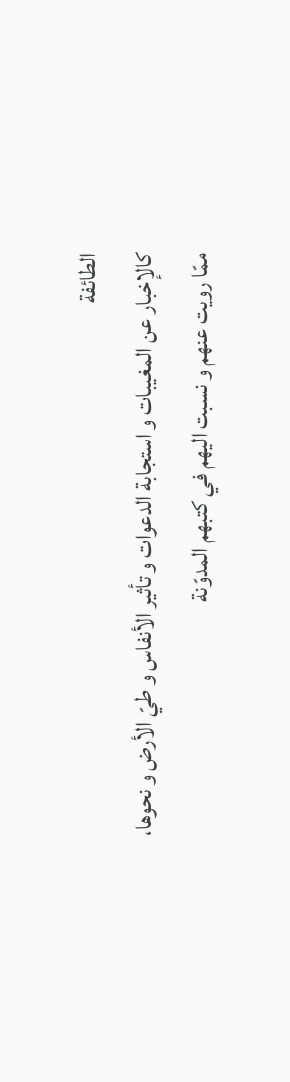الطائفة
كالإخبار عن المغيبات و استجابة الدعوات و تأثير الأنفاس و طيّ الأرض و نحوها، ممّا رويت عنهم و نسبت اليهم في كتبهم المدوّنة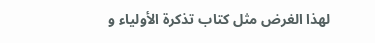لهذا الغرض مثل كتاب تذكرة الأولياء و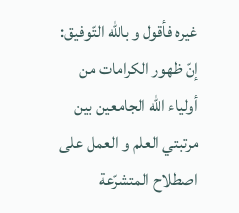غيره فأقول و باللّه التّوفيق:
إنّ ظهور الكرامات من أولياء اللّه الجامعين بين مرتبتي العلم و العمل على اصطلاح المتشرّعة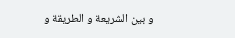و بين الشريعة و الطريقة و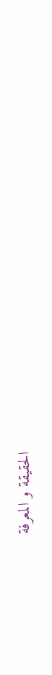الحقيقة و المعرفة